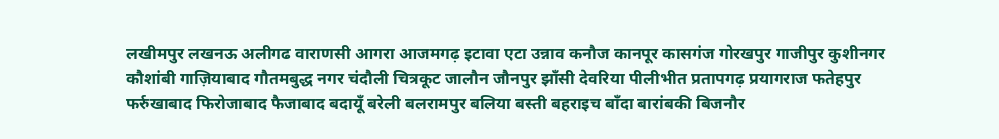लखीमपुर लखनऊ अलीगढ वाराणसी आगरा आजमगढ़ इटावा एटा उन्नाव कनौज कानपूर कासगंज गोरखपुर गाजीपुर कुशीनगर कौशांबी गाज़ियाबाद गौतमबुद्ध नगर चंदौली चित्रकूट जालौन जौनपुर झाँसी देवरिया पीलीभीत प्रतापगढ़ प्रयागराज फतेहपुर फर्रुखाबाद फिरोजाबाद फैजाबाद बदायूँ बरेली बलरामपुर बलिया बस्ती बहराइच बाँदा बारांबकी बिजनौर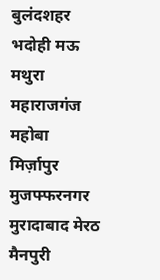बुलंदशहर भदोही मऊ मथुरा महाराजगंज महोबा मिर्ज़ापुर मुजफ्फरनगर मुरादाबाद मेरठ मैनपुरी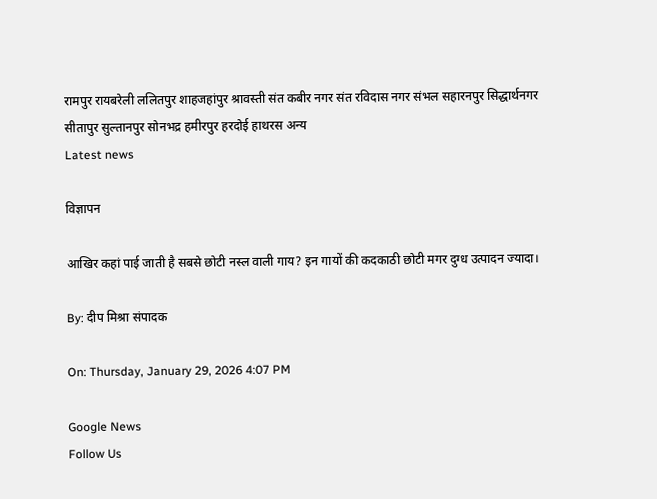रामपुर रायबरेली ललितपुर शाहजहांपुर श्रावस्ती संत कबीर नगर संत रविदास नगर संभल सहारनपुर सिद्धार्थनगर सीतापुर सुल्तानपुर सोनभद्र हमीरपुर हरदोई हाथरस अन्य
Latest news

विज्ञापन

आखिर कहां पाई जाती है सबसे छोटी नस्ल वाली गाय? इन गायों की कदकाठी छोटी मगर दुग्ध उत्पादन ज्यादा।

By: दीप मिश्रा संपादक

On: Thursday, January 29, 2026 4:07 PM

Google News
Follow Us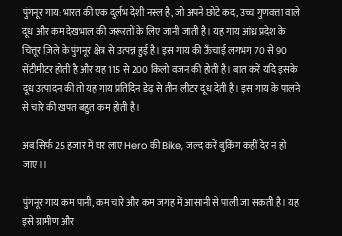पुंगनूर गाय: भारत की एक दुर्लभ देशी नस्ल है, जो अपने छोटे कद, उच्च गुणवत्ता वाले दूध और कम देखभाल की जरूरतों के लिए जानी जाती है। यह गाय आंध्र प्रदेश के चित्तूर ज़िले के पुंगनूर क्षेत्र से उत्पन्न हुई है। इस गाय की ऊँचाई लगभग 70 से 90 सेंटीमीटर होती है और यह 115 से 200 किलो वजन की होती है। बात करें यदि इसके दूध उत्पादन की तो यह गाय प्रतिदिन डेढ़ से तीन लीटर दूध देती है। इस गाय के पालने से चारे की खपत बहुत कम होती है।

अब सिर्फ 25 हजार में घर लाए Hero की Bike, जल्द करें बुकिंग कहीं देर न हो जाए।।

पुंगनूर गाय कम पानी, कम चारे और कम जगह में आसानी से पाली जा सकती है। यह इसे ग्रामीण और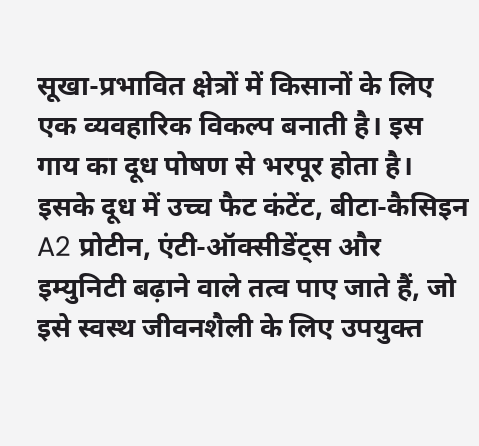सूखा-प्रभावित क्षेत्रों में किसानों के लिए एक व्यवहारिक विकल्प बनाती है। इस गाय का दूध पोषण से भरपूर होता है। इसके दूध में उच्च फैट कंटेंट, बीटा-कैसिइन A2 प्रोटीन, एंटी-ऑक्सीडेंट्स और इम्युनिटी बढ़ाने वाले तत्व पाए जाते हैं, जो इसे स्वस्थ जीवनशैली के लिए उपयुक्त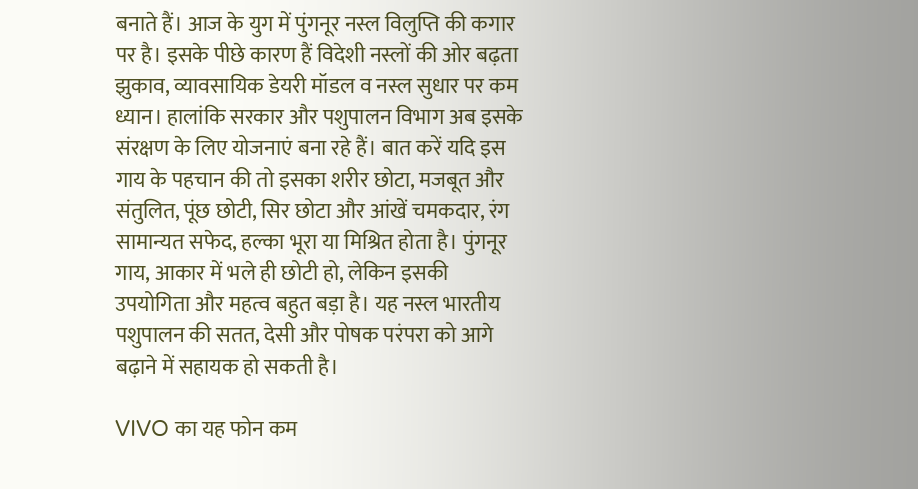बनाते हैं। आज के युग में पुंगनूर नस्ल विलुप्ति की कगार पर है। इसके पीछे कारण हैं विदेशी नस्लों की ओर बढ़ता झुकाव, व्यावसायिक डेयरी मॉडल व नस्ल सुधार पर कम ध्यान। हालांकि सरकार और पशुपालन विभाग अब इसके संरक्षण के लिए योजनाएं बना रहे हैं। बात करें यदि इस गाय के पहचान की तो इसका शरीर छोटा, मजबूत और संतुलित, पूंछ छोटी, सिर छोटा और आंखें चमकदार, रंग सामान्यत सफेद, हल्का भूरा या मिश्रित होता है। पुंगनूर गाय, आकार में भले ही छोटी हो, लेकिन इसकी उपयोगिता और महत्व बहुत बड़ा है। यह नस्ल भारतीय पशुपालन की सतत, देसी और पोषक परंपरा को आगे बढ़ाने में सहायक हो सकती है।

VIVO का यह फोन कम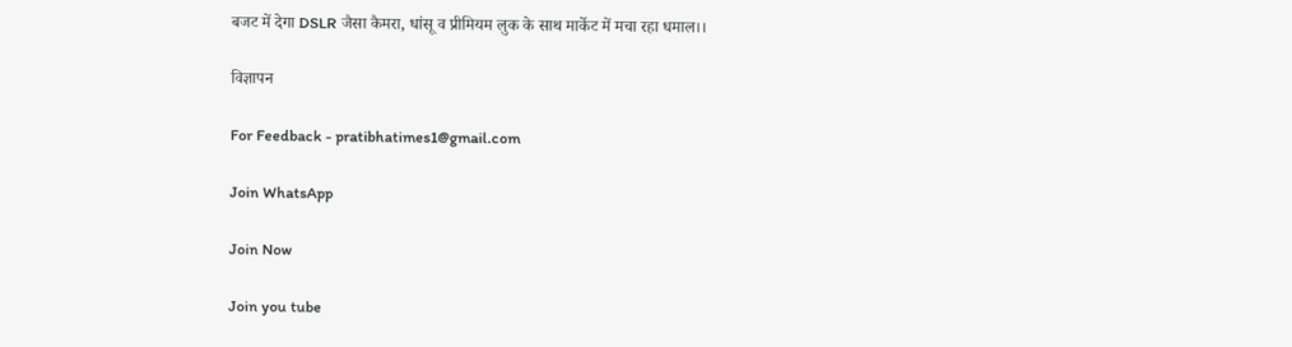बजट में देगा DSLR जैसा कैमरा, धांसू व प्रीमियम लुक के साथ मार्केट में मचा रहा धमाल।।

विज्ञापन

For Feedback - pratibhatimes1@gmail.com

Join WhatsApp

Join Now

Join you tube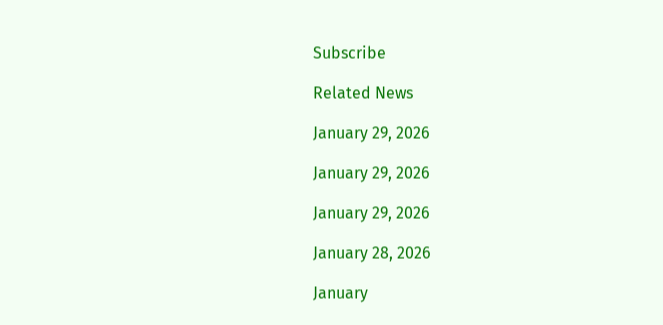Subscribe

Related News

January 29, 2026

January 29, 2026

January 29, 2026

January 28, 2026

January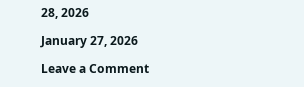28, 2026

January 27, 2026

Leave a Comment